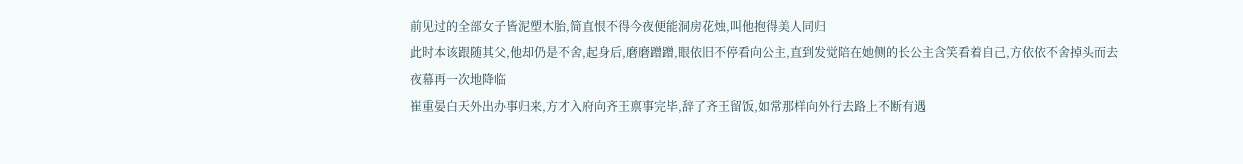前见过的全部女子皆泥塑木胎,简直恨不得今夜便能洞房花烛,叫他抱得美人同归
此时本该跟随其父,他却仍是不舍,起身后,磨磨蹭蹭,眼依旧不停看向公主,直到发觉陪在她侧的长公主含笑看着自己,方依依不舍掉头而去
夜幕再一次地降临
崔重晏白天外出办事归来,方才入府向齐王禀事完毕,辞了齐王留饭,如常那样向外行去路上不断有遇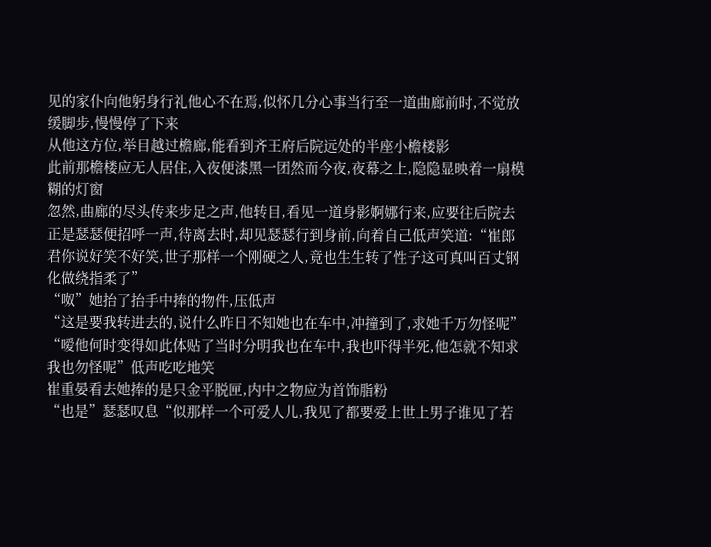见的家仆向他躬身行礼他心不在焉,似怀几分心事当行至一道曲廊前时,不觉放缓脚步,慢慢停了下来
从他这方位,举目越过檐廊,能看到齐王府后院远处的半座小檐楼影
此前那檐楼应无人居住,入夜便漆黑一团然而今夜,夜幕之上,隐隐显映着一扇模糊的灯窗
忽然,曲廊的尽头传来步足之声,他转目,看见一道身影婀娜行来,应要往后院去正是瑟瑟便招呼一声,待离去时,却见瑟瑟行到身前,向着自己低声笑道:“崔郎君你说好笑不好笑,世子那样一个刚硬之人,竟也生生转了性子这可真叫百丈钢化做绕指柔了”
“呶”她抬了抬手中捧的物件,压低声
“这是要我转进去的,说什么昨日不知她也在车中,冲撞到了,求她千万勿怪呢”
“嗳他何时变得如此体贴了当时分明我也在车中,我也吓得半死,他怎就不知求我也勿怪呢”低声吃吃地笑
崔重晏看去她捧的是只金平脱匣,内中之物应为首饰脂粉
“也是”瑟瑟叹息“似那样一个可爱人儿,我见了都要爱上世上男子谁见了若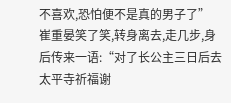不喜欢,恐怕便不是真的男子了”
崔重晏笑了笑,转身离去,走几步,身后传来一语:“对了长公主三日后去太平寺祈福谢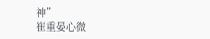神”
崔重晏心微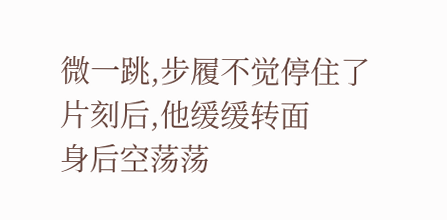微一跳,步履不觉停住了
片刻后,他缓缓转面
身后空荡荡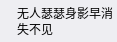无人瑟瑟身影早消失不见